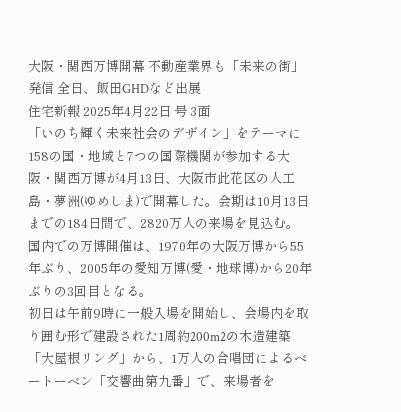大阪・関西万博開幕 不動産業界も「未来の街」発信 全日、飯田GHDなど出展
住宅新報 2025年4月22日 号 3面
「いのち輝く未来社会のデザイン」をテーマに158の国・地域と7つの国際機関が参加する大阪・関西万博が4月13日、大阪市此花区の人工島・夢洲(ゆめしま)で開幕した。会期は10月13日までの184日間で、2820万人の来場を見込む。
国内での万博開催は、1970年の大阪万博から55年ぶり、2005年の愛知万博(愛・地球博)から20年ぶりの3回目となる。
初日は午前9時に一般入場を開始し、会場内を取り囲む形で建設された1周約200m2の木造建築「大屋根リング」から、1万人の合唱団によるベートーベン「交響曲第九番」で、来場者を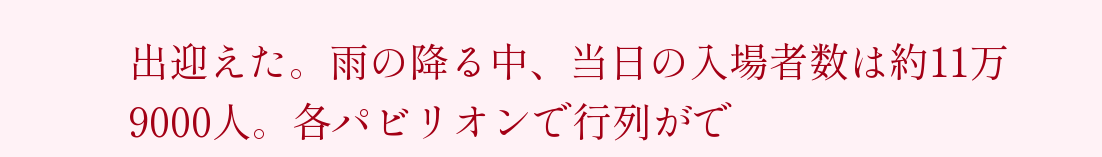出迎えた。雨の降る中、当日の入場者数は約11万9000人。各パビリオンで行列がで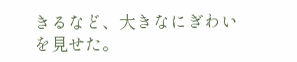きるなど、大きなにぎわいを見せた。